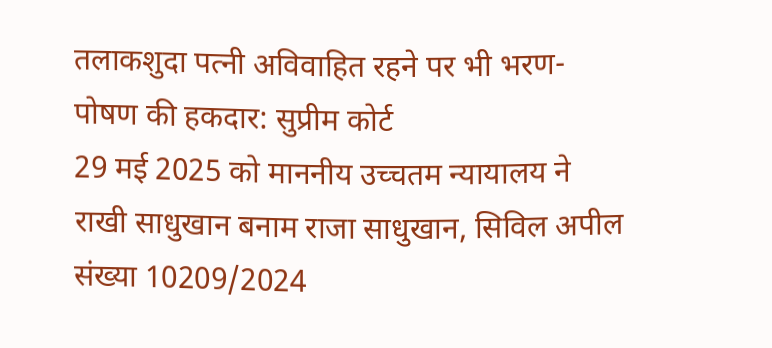तलाकशुदा पत्नी अविवाहित रहने पर भी भरण-पोषण की हकदार: सुप्रीम कोर्ट
29 मई 2025 को माननीय उच्चतम न्यायालय ने राखी साधुखान बनाम राजा साधुखान, सिविल अपील संख्या 10209/2024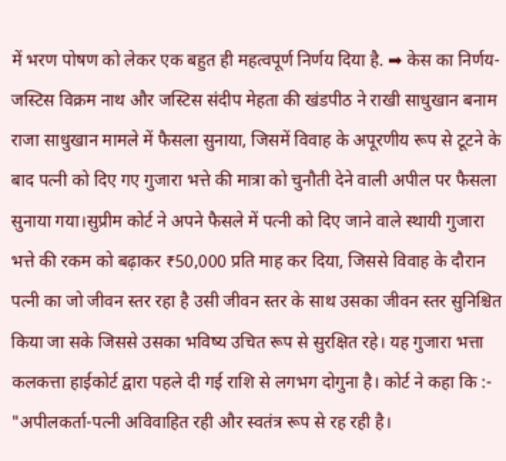में भरण पोषण को लेकर एक बहुत ही महत्वपूर्ण निर्णय दिया है. ➡ केस का निर्णय- जस्टिस विक्रम नाथ और जस्टिस संदीप मेहता की खंडपीठ ने राखी साधुखान बनाम राजा साधुखान मामले में फैसला सुनाया, जिसमें विवाह के अपूरणीय रूप से टूटने के बाद पत्नी को दिए गए गुजारा भत्ते की मात्रा को चुनौती देने वाली अपील पर फैसला सुनाया गया।सुप्रीम कोर्ट ने अपने फैसले में पत्नी को दिए जाने वाले स्थायी गुजारा भत्ते की रकम को बढ़ाकर ₹50,000 प्रति माह कर दिया, जिससे विवाह के दौरान पत्नी का जो जीवन स्तर रहा है उसी जीवन स्तर के साथ उसका जीवन स्तर सुनिश्चित किया जा सके जिससे उसका भविष्य उचित रूप से सुरक्षित रहे। यह गुजारा भत्ता कलकत्ता हाईकोर्ट द्वारा पहले दी गई राशि से लगभग दोगुना है। कोर्ट ने कहा कि :- "अपीलकर्ता-पत्नी अविवाहित रही और स्वतंत्र रूप से रह रही है।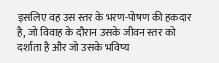इसलिए वह उस स्तर के भरण-पोषण की हकदार है, जो विवाह के दौरान उसके जीवन स्तर को दर्शाता है और जो उसके भविष्य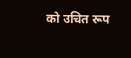को उचित रूप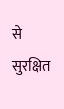से सुरक्षित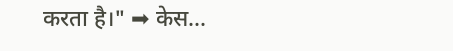करता है।" ➡ केस...